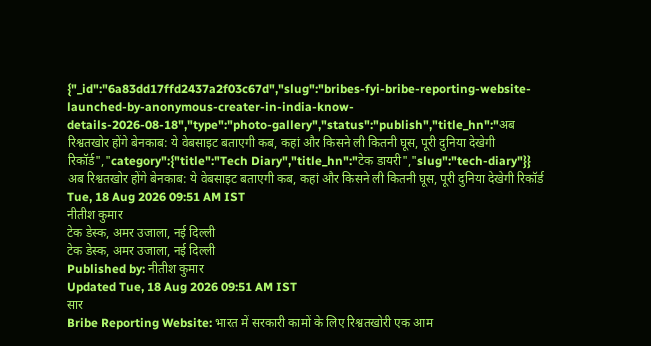{"_id":"6a83dd17ffd2437a2f03c67d","slug":"bribes-fyi-bribe-reporting-website-launched-by-anonymous-creater-in-india-know-details-2026-08-18","type":"photo-gallery","status":"publish","title_hn":"अब रिश्वतखोर होंगे बेनकाब: ये वेबसाइट बताएगी कब, कहां और किसने ली कितनी घूस, पूरी दुनिया देखेगी रिकॉर्ड","category":{"title":"Tech Diary","title_hn":"टेक डायरी","slug":"tech-diary"}}
अब रिश्वतखोर होंगे बेनकाब: ये वेबसाइट बताएगी कब, कहां और किसने ली कितनी घूस, पूरी दुनिया देखेगी रिकॉर्ड
Tue, 18 Aug 2026 09:51 AM IST
नीतीश कुमार
टेक डेस्क, अमर उजाला, नई दिल्ली
टेक डेस्क, अमर उजाला, नई दिल्ली
Published by: नीतीश कुमार
Updated Tue, 18 Aug 2026 09:51 AM IST
सार
Bribe Reporting Website: भारत में सरकारी कामों के लिए रिश्वतखोरी एक आम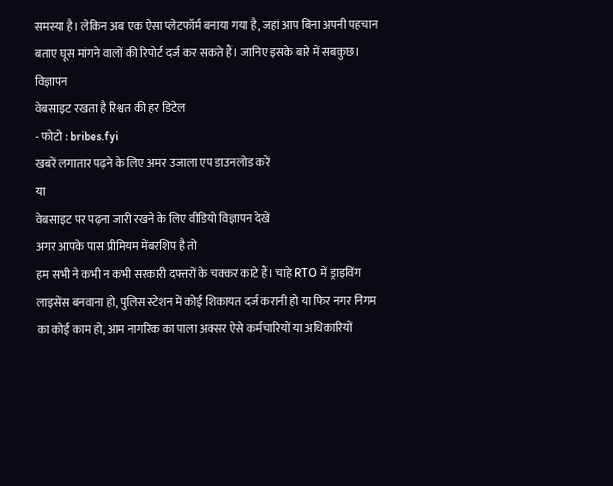समस्या है। लेकिन अब एक ऐसा प्लेटफॉर्म बनाया गया है, जहां आप बिना अपनी पहचान बताए घूस मांगने वालों की रिपोर्ट दर्ज कर सकते हैं। जानिए इसके बारे में सबकुछ।
विज्ञापन
वेबसाइट रखता है रिश्वत की हर डिटेल
- फोटो : bribes.fyi
खबरें लगातार पढ़ने के लिए अमर उजाला एप डाउनलोड करें
या
वेबसाइट पर पढ़ना जारी रखने के लिए वीडियो विज्ञापन देखें
अगर आपके पास प्रीमियम मेंबरशिप है तो
हम सभी ने कभी न कभी सरकारी दफ्तरों के चक्कर काटे हैं। चाहे RTO में ड्राइविंग लाइसेंस बनवाना हो, पुलिस स्टेशन में कोई शिकायत दर्ज करानी हो या फिर नगर निगम का कोई काम हो, आम नागरिक का पाला अक्सर ऐसे कर्मचारियों या अधिकारियों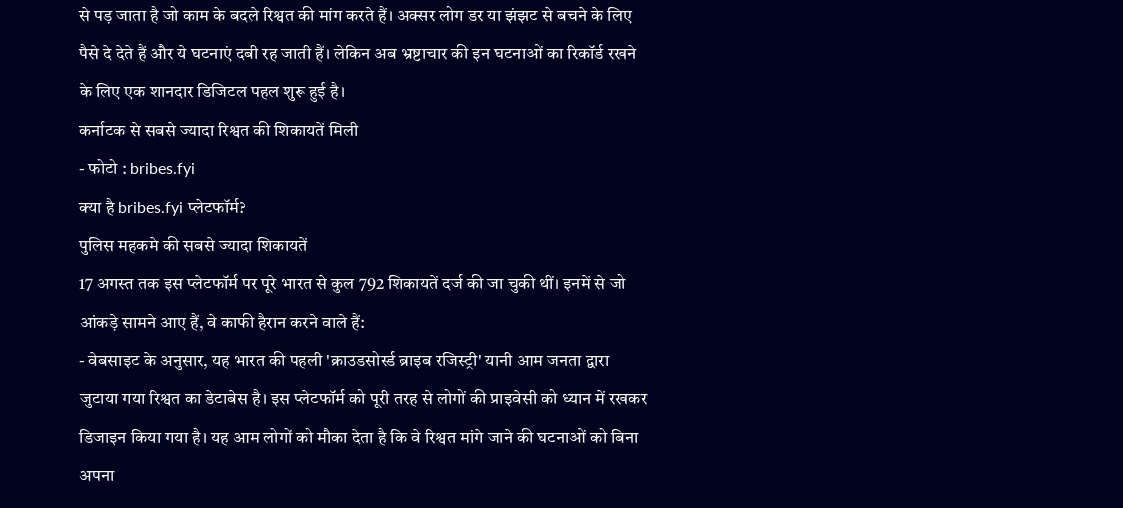से पड़ जाता है जो काम के बदले रिश्वत की मांग करते हैं। अक्सर लोग डर या झंझट से बचने के लिए पैसे दे देते हैं और ये घटनाएं दबी रह जाती हैं। लेकिन अब भ्रष्टाचार की इन घटनाओं का रिकॉर्ड रखने के लिए एक शानदार डिजिटल पहल शुरू हुई है।
कर्नाटक से सबसे ज्यादा रिश्वत की शिकायतें मिली
- फोटो : bribes.fyi
क्या है bribes.fyi प्लेटफॉर्म?
पुलिस महकमे की सबसे ज्यादा शिकायतें
17 अगस्त तक इस प्लेटफॉर्म पर पूरे भारत से कुल 792 शिकायतें दर्ज की जा चुकी थीं। इनमें से जो आंकड़े सामने आए हैं, वे काफी हैरान करने वाले हैं:
- वेबसाइट के अनुसार, यह भारत की पहली 'क्राउडसोर्स्ड ब्राइब रजिस्ट्री' यानी आम जनता द्वारा जुटाया गया रिश्वत का डेटाबेस है। इस प्लेटफॉर्म को पूरी तरह से लोगों की प्राइवेसी को ध्यान में रखकर डिजाइन किया गया है। यह आम लोगों को मौका देता है कि वे रिश्वत मांगे जाने की घटनाओं को बिना अपना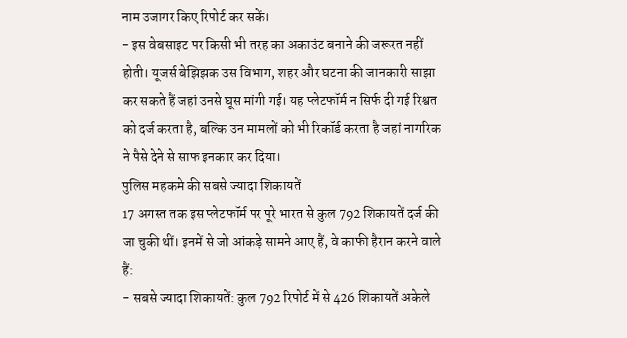नाम उजागर किए रिपोर्ट कर सकें।
- इस वेबसाइट पर किसी भी तरह का अकाउंट बनाने की जरूरत नहीं होती। यूजर्स बेझिझक उस विभाग, शहर और घटना की जानकारी साझा कर सकते हैं जहां उनसे घूस मांगी गई। यह प्लेटफॉर्म न सिर्फ दी गई रिश्वत को दर्ज करता है, बल्कि उन मामलों को भी रिकॉर्ड करता है जहां नागरिक ने पैसे देने से साफ इनकार कर दिया।
पुलिस महकमे की सबसे ज्यादा शिकायतें
17 अगस्त तक इस प्लेटफॉर्म पर पूरे भारत से कुल 792 शिकायतें दर्ज की जा चुकी थीं। इनमें से जो आंकड़े सामने आए हैं, वे काफी हैरान करने वाले हैं:
- सबसे ज्यादा शिकायतें: कुल 792 रिपोर्ट में से 426 शिकायतें अकेले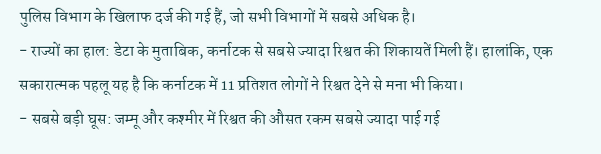पुलिस विभाग के खिलाफ दर्ज की गई हैं, जो सभी विभागों में सबसे अधिक है।
- राज्यों का हाल: डेटा के मुताबिक, कर्नाटक से सबसे ज्यादा रिश्वत की शिकायतें मिली हैं। हालांकि, एक सकारात्मक पहलू यह है कि कर्नाटक में 11 प्रतिशत लोगों ने रिश्वत देने से मना भी किया।
- सबसे बड़ी घूस: जम्मू और कश्मीर में रिश्वत की औसत रकम सबसे ज्यादा पाई गई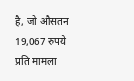है, जो औसतन 19,067 रुपये प्रति मामला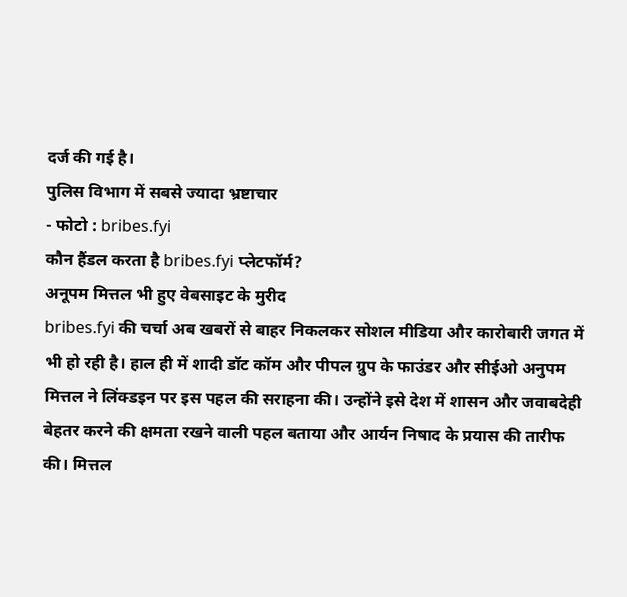दर्ज की गई है।
पुलिस विभाग में सबसे ज्यादा भ्रष्टाचार
- फोटो : bribes.fyi
कौन हैंडल करता है bribes.fyi प्लेटफॉर्म?
अनूपम मित्तल भी हुए वेबसाइट के मुरीद
bribes.fyi की चर्चा अब खबरों से बाहर निकलकर सोशल मीडिया और कारोबारी जगत में भी हो रही है। हाल ही में शादी डॉट कॉम और पीपल ग्रुप के फाउंडर और सीईओ अनुपम मित्तल ने लिंक्डइन पर इस पहल की सराहना की। उन्होंने इसे देश में शासन और जवाबदेही बेहतर करने की क्षमता रखने वाली पहल बताया और आर्यन निषाद के प्रयास की तारीफ की। मित्तल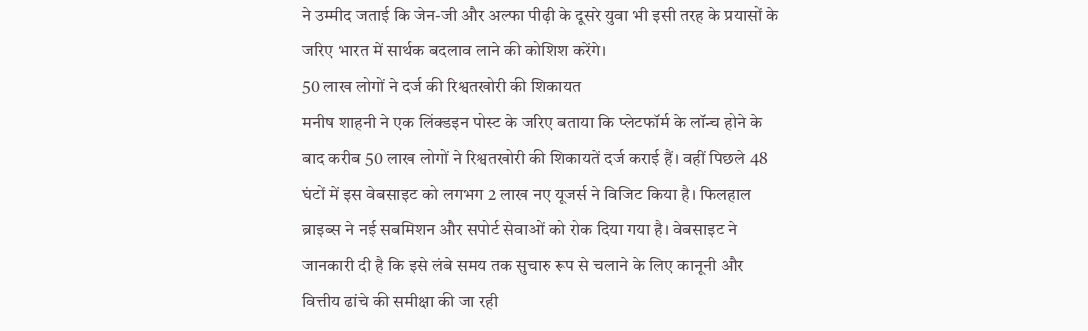ने उम्मीद जताई कि जेन-जी और अल्फा पीढ़ी के दूसरे युवा भी इसी तरह के प्रयासों के जरिए भारत में सार्थक बदलाव लाने की कोशिश करेंगे।
50 लाख लोगों ने दर्ज की रिश्वतखोरी की शिकायत
मनीष शाहनी ने एक लिंक्डइन पोस्ट के जरिए बताया कि प्लेटफॉर्म के लॉन्च होने के बाद करीब 50 लाख लोगों ने रिश्वतखोरी की शिकायतें दर्ज कराई हैं। वहीं पिछले 48 घंटों में इस वेबसाइट को लगभग 2 लाख नए यूजर्स ने विजिट किया है। फिलहाल ब्राइब्स ने नई सबमिशन और सपोर्ट सेवाओं को रोक दिया गया है। वेबसाइट ने जानकारी दी है कि इसे लंबे समय तक सुचारु रूप से चलाने के लिए कानूनी और वित्तीय ढांचे की समीक्षा की जा रही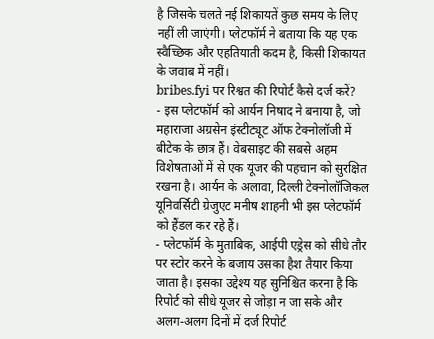है जिसके चलते नई शिकायतें कुछ समय के लिए नहीं ली जाएंगी। प्लेटफॉर्म ने बताया कि यह एक स्वैच्छिक और एहतियाती कदम है, किसी शिकायत के जवाब में नहीं।
bribes.fyi पर रिश्वत की रिपोर्ट कैसे दर्ज करें?
- इस प्लेटफॉर्म को आर्यन निषाद ने बनाया है, जो महाराजा अग्रसेन इंस्टीट्यूट ऑफ टेक्नोलॉजी में बीटेक के छात्र हैं। वेबसाइट की सबसे अहम विशेषताओं में से एक यूजर की पहचान को सुरक्षित रखना है। आर्यन के अलावा, दिल्ली टेक्नोलॉजिकल यूनिवर्सिटी ग्रेजुएट मनीष शाहनी भी इस प्लेटफॉर्म को हैंडल कर रहे हैं।
- प्लेटफॉर्म के मुताबिक, आईपी एड्रेस को सीधे तौर पर स्टोर करने के बजाय उसका हैश तैयार किया जाता है। इसका उद्देश्य यह सुनिश्चित करना है कि रिपोर्ट को सीधे यूजर से जोड़ा न जा सके और अलग-अलग दिनों में दर्ज रिपोर्ट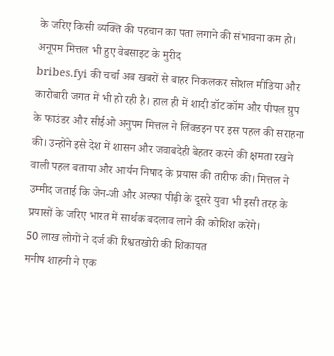के जरिए किसी व्यक्ति की पहचान का पता लगाने की संभावना कम हो।
अनूपम मित्तल भी हुए वेबसाइट के मुरीद
bribes.fyi की चर्चा अब खबरों से बाहर निकलकर सोशल मीडिया और कारोबारी जगत में भी हो रही है। हाल ही में शादी डॉट कॉम और पीपल ग्रुप के फाउंडर और सीईओ अनुपम मित्तल ने लिंक्डइन पर इस पहल की सराहना की। उन्होंने इसे देश में शासन और जवाबदेही बेहतर करने की क्षमता रखने वाली पहल बताया और आर्यन निषाद के प्रयास की तारीफ की। मित्तल ने उम्मीद जताई कि जेन-जी और अल्फा पीढ़ी के दूसरे युवा भी इसी तरह के प्रयासों के जरिए भारत में सार्थक बदलाव लाने की कोशिश करेंगे।
50 लाख लोगों ने दर्ज की रिश्वतखोरी की शिकायत
मनीष शाहनी ने एक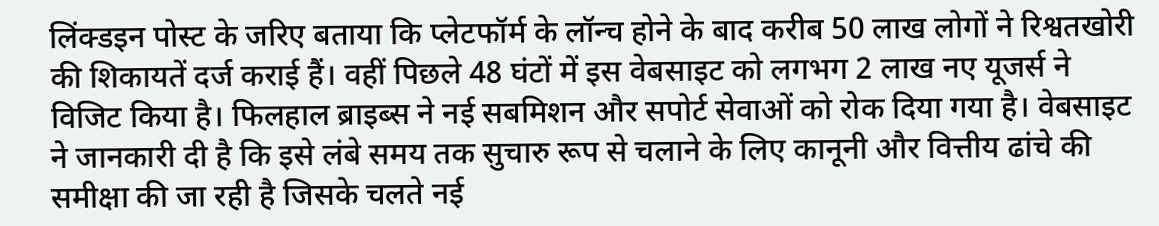लिंक्डइन पोस्ट के जरिए बताया कि प्लेटफॉर्म के लॉन्च होने के बाद करीब 50 लाख लोगों ने रिश्वतखोरी की शिकायतें दर्ज कराई हैं। वहीं पिछले 48 घंटों में इस वेबसाइट को लगभग 2 लाख नए यूजर्स ने विजिट किया है। फिलहाल ब्राइब्स ने नई सबमिशन और सपोर्ट सेवाओं को रोक दिया गया है। वेबसाइट ने जानकारी दी है कि इसे लंबे समय तक सुचारु रूप से चलाने के लिए कानूनी और वित्तीय ढांचे की समीक्षा की जा रही है जिसके चलते नई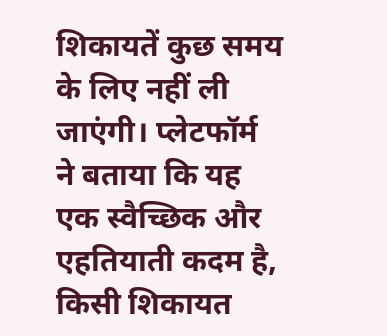शिकायतें कुछ समय के लिए नहीं ली जाएंगी। प्लेटफॉर्म ने बताया कि यह एक स्वैच्छिक और एहतियाती कदम है, किसी शिकायत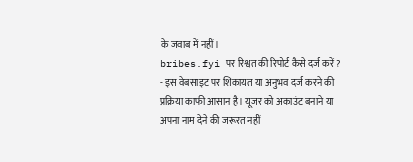के जवाब में नहीं।
bribes.fyi पर रिश्वत की रिपोर्ट कैसे दर्ज करें?
- इस वेबसाइट पर शिकायत या अनुभव दर्ज करने की प्रक्रिया काफी आसान है। यूजर को अकाउंट बनाने या अपना नाम देने की जरूरत नहीं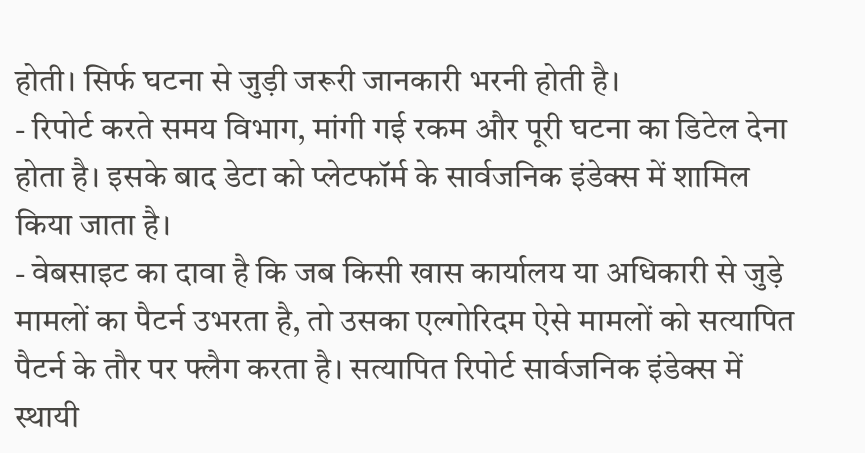होती। सिर्फ घटना से जुड़ी जरूरी जानकारी भरनी होती है।
- रिपोर्ट करते समय विभाग, मांगी गई रकम और पूरी घटना का डिटेल देना होता है। इसके बाद डेटा को प्लेटफॉर्म के सार्वजनिक इंडेक्स में शामिल किया जाता है।
- वेबसाइट का दावा है कि जब किसी खास कार्यालय या अधिकारी से जुड़े मामलों का पैटर्न उभरता है, तो उसका एल्गोरिदम ऐसे मामलों को सत्यापित पैटर्न के तौर पर फ्लैग करता है। सत्यापित रिपोर्ट सार्वजनिक इंडेक्स में स्थायी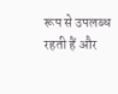रूप से उपलब्ध रहती हैं और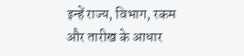इन्हें राज्य, विभाग, रकम और तारीख के आधार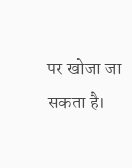पर खोजा जा सकता है।